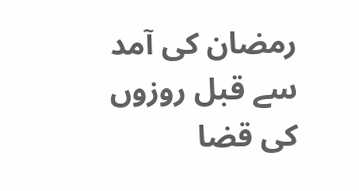رمضان کی آمد سے قبل روزوں کی قضا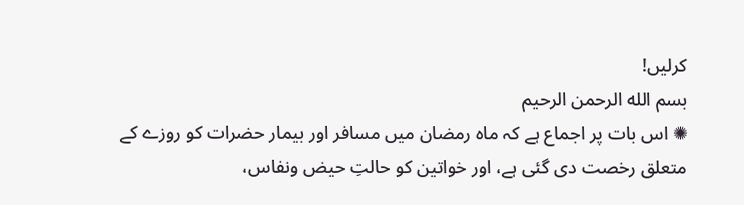کرلیں!
بسم الله الرحمن الرحيم
✺ اس بات پر اجماع ہے کہ ماہ رمضان میں مسافر اور بیمار حضرات کو روزے کے متعلق رخصت دی گئی ہے، اور خواتین کو حالتِ حیض ونفاس،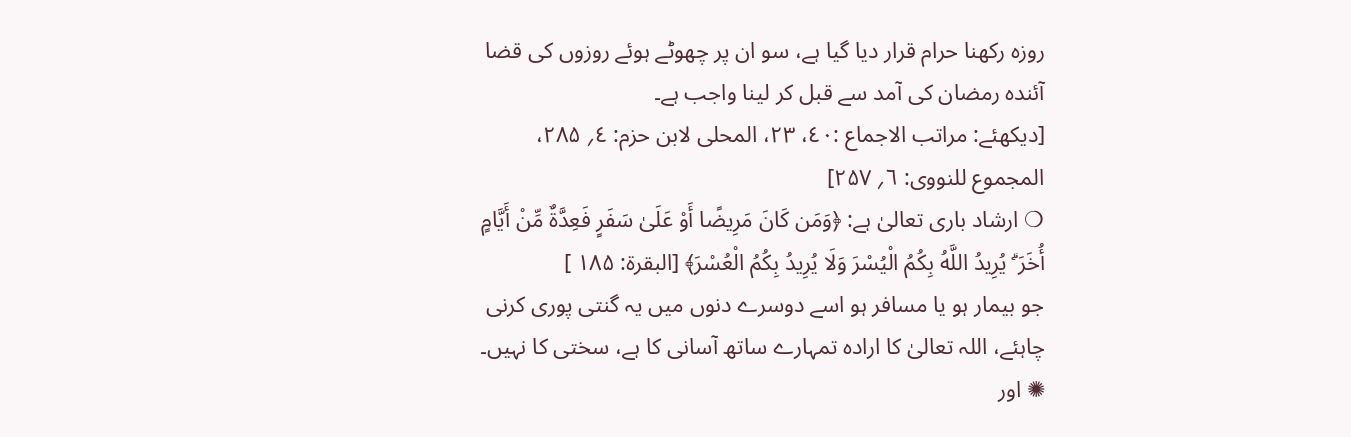روزہ رکھنا حرام قرار دیا گیا ہے، سو ان پر چھوٹے ہوئے روزوں کی قضا آئندہ رمضان کی آمد سے قبل کر لینا واجب ہے۔
[دیکھئے: مراتب الاجماع :٤۰، ۲۳، المحلی لابن حزم: ٤؍ ۲۸۵، المجموع للنووی: ٦؍ ۲۵۷]
❍ ارشاد باری تعالیٰ ہے: ﴿وَمَن كَانَ مَرِيضًا أَوْ عَلَىٰ سَفَرٍ فَعِدَّةٌ مِّنْ أَيَّامٍ أُخَرَ ۗ يُرِيدُ اللَّهُ بِكُمُ الْيُسْرَ وَلَا يُرِيدُ بِكُمُ الْعُسْرَ﴾ [البقرۃ: ۱۸۵ ]
جو بیمار ہو یا مسافر ہو اسے دوسرے دنوں میں یہ گنتی پوری کرنی چاہئے، اللہ تعالیٰ کا ارادہ تمہارے ساتھ آسانی کا ہے، سختی کا نہیں۔
✺ اور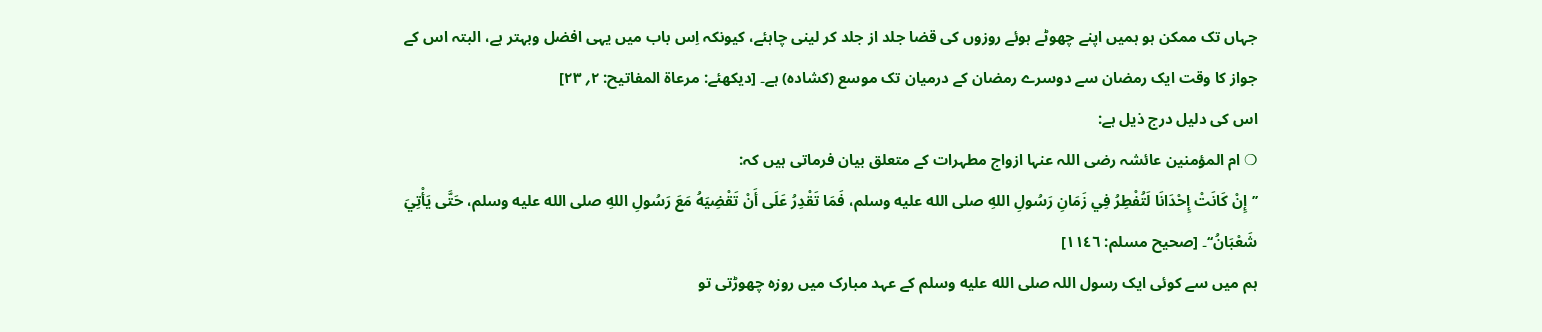جہاں تک ممکن ہو ہمیں اپنے چھوٹے ہوئے روزوں کی قضا جلد از جلد کر لینی چاہئے، کیونکہ اِس باب میں یہی افضل وبہتر ہے، البتہ اس کے جواز کا وقت ایک رمضان سے دوسرے رمضان کے درمیان تک موسع (کشادہ) ہے۔ [دیکھئے: مرعاۃ المفاتیح: ۲؍ ۲۳]
اس کی دلیل درج ذیل ہے:
❍ ام المؤمنین عائشہ رضی اللہ عنہا ازواج مطہرات کے متعلق بیان فرماتی ہیں کہ:
’’إِنْ كَانَتْ إِحْدَانَا لَتُفْطِرُ فِي زَمَانِ رَسُولِ اللهِ صلى الله عليه وسلم، فَمَا تَقْدِرُ عَلَى أَنْ تَقْضِيَهُ مَعَ رَسُولِ اللهِ صلى الله عليه وسلم، حَتَّى يَأْتِيَ شَعْبَانُ‘‘۔ [صحیح مسلم: ۱۱٤٦]
ہم میں سے کوئی ایک رسول اللہ صلى الله عليه وسلم کے عہد مبارک میں روزہ چھوڑتی تو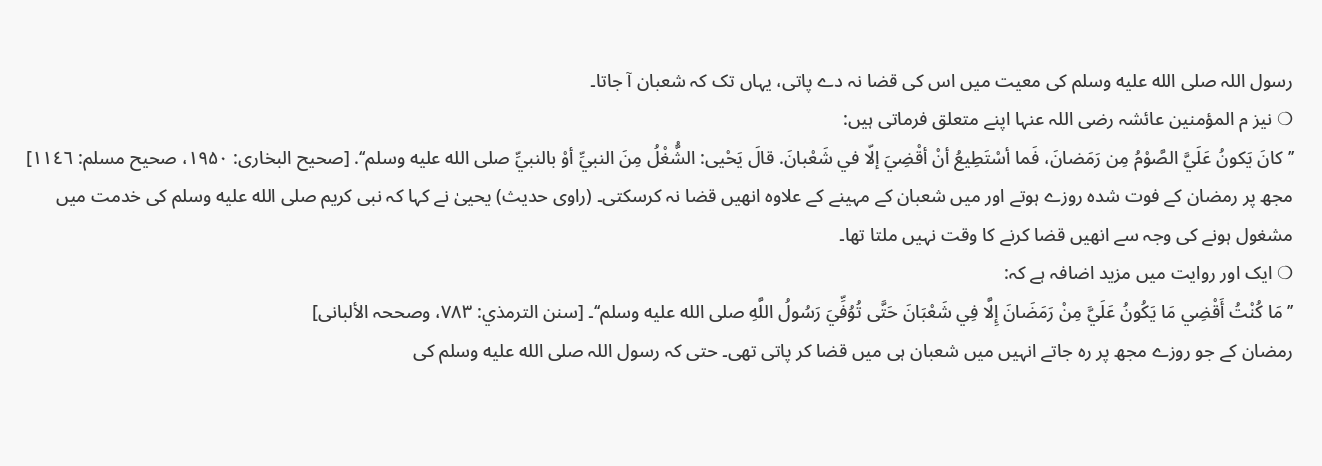رسول اللہ صلى الله عليه وسلم کی معیت میں اس کی قضا نہ دے پاتی، یہاں تک کہ شعبان آ جاتا۔
❍ نیز م المؤمنین عائشہ رضی اللہ عنہا اپنے متعلق فرماتی ہیں:
’’كانَ يَكونُ عَلَيَّ الصَّوْمُ مِن رَمَضانَ، فَما أسْتَطِيعُ أنْ أقْضِيَ إلّا في شَعْبانَ. قالَ يَحْيى: الشُّغْلُ مِنَ النبيِّ أوْ بالنبيِّ صلى الله عليه وسلم‘‘. [صحیح البخاری: ۱۹۵۰، صحیح مسلم: ۱۱٤٦]
مجھ پر رمضان کے فوت شدہ روزے ہوتے اور میں شعبان کے مہینے کے علاوہ انھیں قضا نہ کرسکتی۔ (راوی حدیث) یحییٰ نے کہا کہ نبی کریم صلى الله عليه وسلم کی خدمت میں مشغول ہونے کی وجہ سے انھیں قضا کرنے کا وقت نہیں ملتا تھا۔
❍ ایک اور روایت میں مزید اضافہ ہے کہ:
’’مَا كُنْتُ أَقْضِي مَا يَكُونُ عَلَيَّ مِنْ رَمَضَانَ إِلَّا فِي شَعْبَانَ حَتَّى تُوُفِّيَ رَسُولُ اللَّهِ صلى الله عليه وسلم‘‘۔ [سنن الترمذي: ۷۸۳، وصححہ الألبانی]
رمضان کے جو روزے مجھ پر رہ جاتے انہیں میں شعبان ہی میں قضا کر پاتی تھی۔ حتی کہ رسول اللہ صلى الله عليه وسلم کی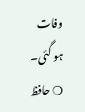وفات ہو گئی۔
❍ حافظ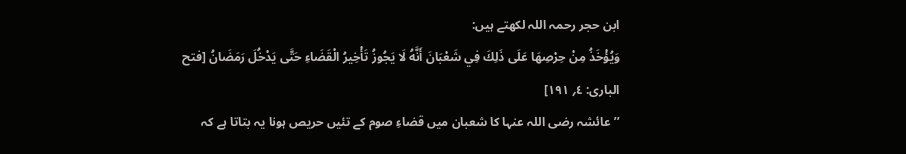ابن حجر رحمہ اللہ لکھتے ہیں:
وَيُؤْخَذُ مِنْ حِرْصِهَا عَلَى ذَلِكَ فِي شَعْبَانَ أَنَّهُ لَا يَجُوزُ تَأْخِيرُ الْقَضَاءِ حَتَّى يَدْخُلَ رَمَضَانُ [فتح الباری: ٤؍ ۱۹۱]
’’عائشہ رضی اللہ عنہا کا شعبان میں قضاءِ صوم کے تئیں حریص ہونا یہ بتاتا ہے کہ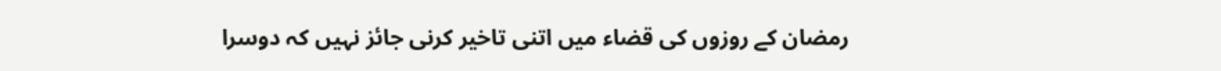رمضان کے روزوں کی قضاء میں اتنی تاخیر کرنی جائز نہیں کہ دوسرا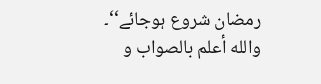رمضان شروع ہوجائے‘‘۔
والله أعلم بالصواب و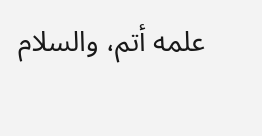علمه أتم، والسلام